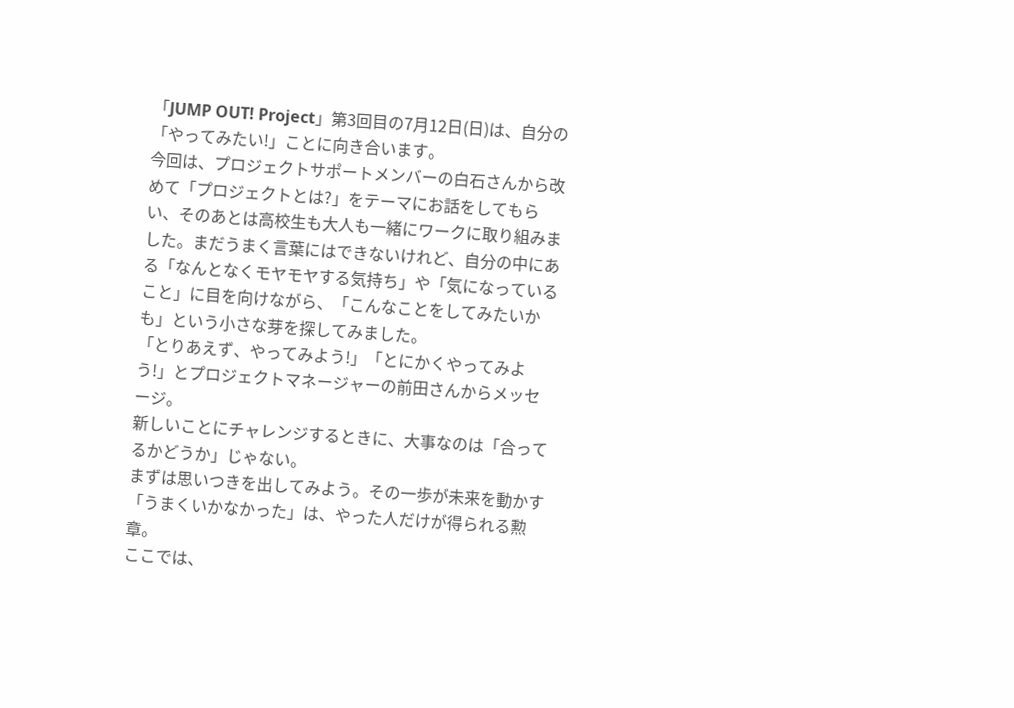「JUMP OUT! Project」第3回目の7月12日(日)は、自分の「やってみたい!」ことに向き合います。
今回は、プロジェクトサポートメンバーの白石さんから改めて「プロジェクトとは?」をテーマにお話をしてもらい、そのあとは高校生も大人も一緒にワークに取り組みました。まだうまく言葉にはできないけれど、自分の中にある「なんとなくモヤモヤする気持ち」や「気になっていること」に目を向けながら、「こんなことをしてみたいかも」という小さな芽を探してみました。
「とりあえず、やってみよう!」「とにかくやってみよう!」とプロジェクトマネージャーの前田さんからメッセージ。
新しいことにチャレンジするときに、大事なのは「合ってるかどうか」じゃない。
まずは思いつきを出してみよう。その一歩が未来を動かす
「うまくいかなかった」は、やった人だけが得られる勲章。
ここでは、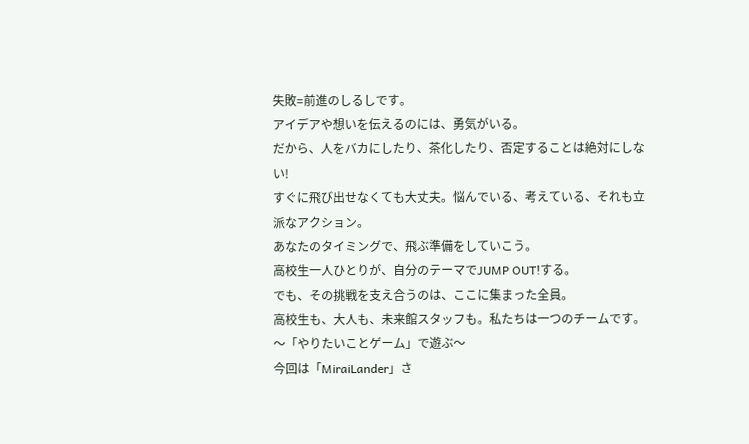失敗=前進のしるしです。
アイデアや想いを伝えるのには、勇気がいる。
だから、人をバカにしたり、茶化したり、否定することは絶対にしない!
すぐに飛び出せなくても大丈夫。悩んでいる、考えている、それも立派なアクション。
あなたのタイミングで、飛ぶ準備をしていこう。
高校生一人ひとりが、自分のテーマでJUMP OUT!する。
でも、その挑戦を支え合うのは、ここに集まった全員。
高校生も、大人も、未来館スタッフも。私たちは一つのチームです。
〜「やりたいことゲーム」で遊ぶ〜
今回は「MiraiLander」さ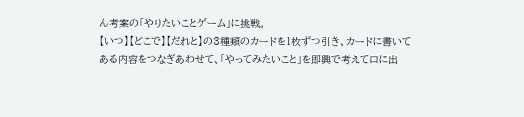ん考案の「やりたいことゲーム」に挑戦。
【いつ】【どこで】【だれと】の3種類のカードを1枚ずつ引き、カードに書いてある内容をつなぎあわせて、「やってみたいこと」を即興で考えて口に出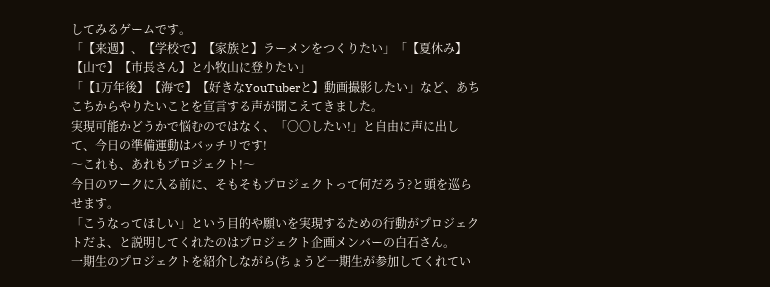してみるゲームです。
「【来週】、【学校で】【家族と】ラーメンをつくりたい」「【夏休み】【山で】【市長さん】と小牧山に登りたい」
「【1万年後】【海で】【好きなYouTuberと】動画撮影したい」など、あちこちからやりたいことを宣言する声が聞こえてきました。
実現可能かどうかで悩むのではなく、「〇〇したい!」と自由に声に出して、今日の準備運動はバッチリです!
〜これも、あれもプロジェクト!〜
今日のワークに入る前に、そもそもプロジェクトって何だろう?と頭を巡らせます。
「こうなってほしい」という目的や願いを実現するための行動がプロジェクトだよ、と説明してくれたのはプロジェクト企画メンバーの白石さん。
一期生のプロジェクトを紹介しながら(ちょうど一期生が参加してくれてい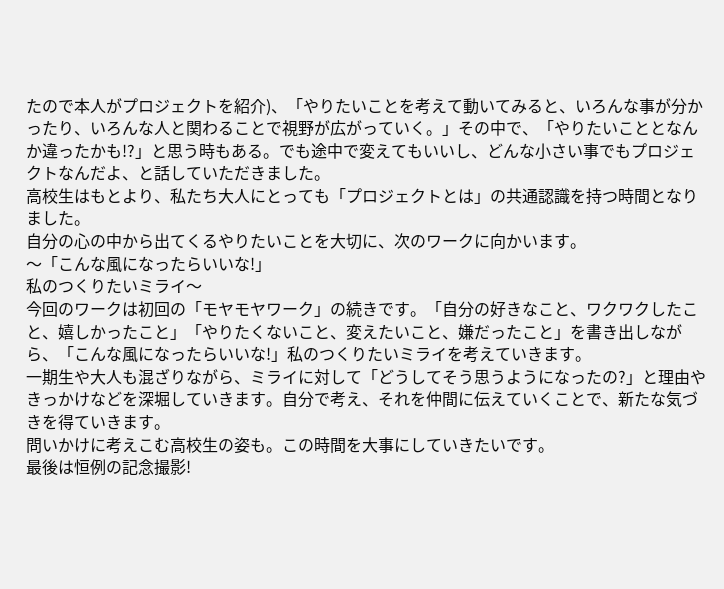たので本人がプロジェクトを紹介)、「やりたいことを考えて動いてみると、いろんな事が分かったり、いろんな人と関わることで視野が広がっていく。」その中で、「やりたいこととなんか違ったかも!?」と思う時もある。でも途中で変えてもいいし、どんな小さい事でもプロジェクトなんだよ、と話していただきました。
高校生はもとより、私たち大人にとっても「プロジェクトとは」の共通認識を持つ時間となりました。
自分の心の中から出てくるやりたいことを大切に、次のワークに向かいます。
〜「こんな風になったらいいな!」
私のつくりたいミライ〜
今回のワークは初回の「モヤモヤワーク」の続きです。「自分の好きなこと、ワクワクしたこと、嬉しかったこと」「やりたくないこと、変えたいこと、嫌だったこと」を書き出しながら、「こんな風になったらいいな!」私のつくりたいミライを考えていきます。
一期生や大人も混ざりながら、ミライに対して「どうしてそう思うようになったの?」と理由やきっかけなどを深堀していきます。自分で考え、それを仲間に伝えていくことで、新たな気づきを得ていきます。
問いかけに考えこむ高校生の姿も。この時間を大事にしていきたいです。
最後は恒例の記念撮影!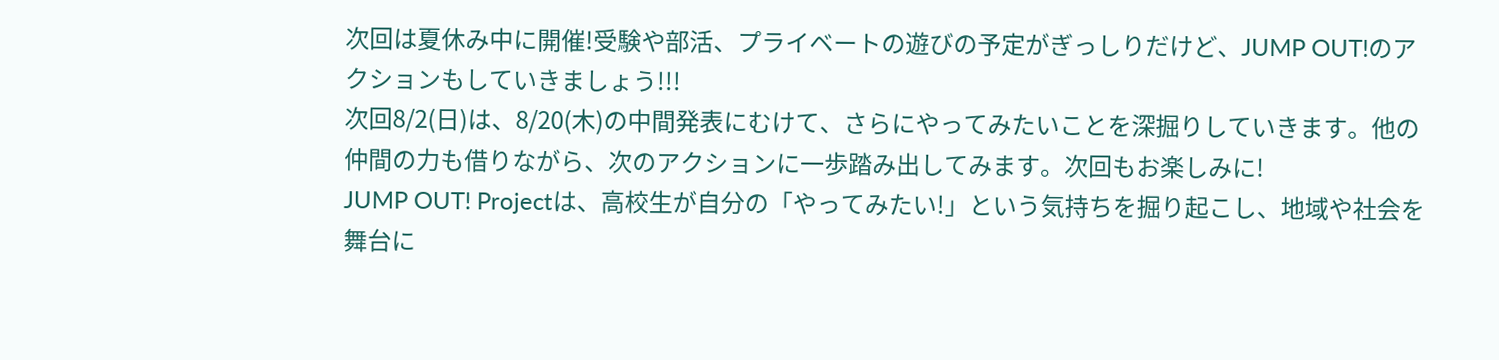次回は夏休み中に開催!受験や部活、プライベートの遊びの予定がぎっしりだけど、JUMP OUT!のアクションもしていきましょう!!!
次回8/2(日)は、8/20(木)の中間発表にむけて、さらにやってみたいことを深掘りしていきます。他の仲間の力も借りながら、次のアクションに一歩踏み出してみます。次回もお楽しみに!
JUMP OUT! Projectは、高校生が自分の「やってみたい!」という気持ちを掘り起こし、地域や社会を舞台に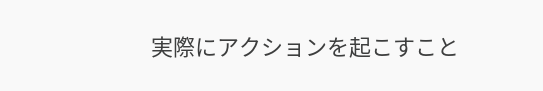実際にアクションを起こすこと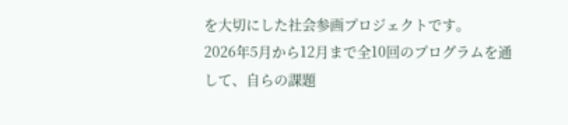を大切にした社会参画プロジェクトです。
2026年5月から12月まで全10回のプログラムを通して、自らの課題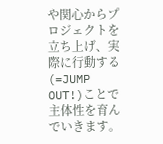や関心からプロジェクトを立ち上げ、実際に行動する(=JUMP OUT!)ことで主体性を育んでいきます。